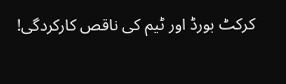کرکٹ بورڈ اور ٹیم کی ناقص کارکردگی!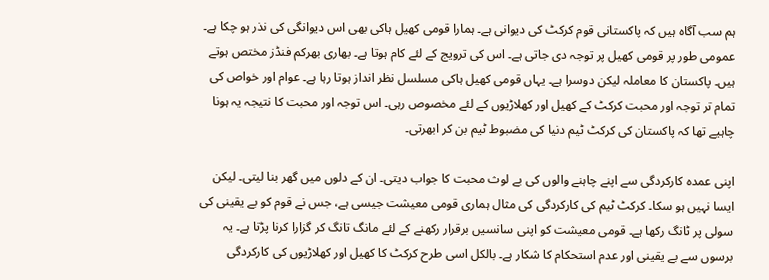ہم سب آگاہ ہیں کہ پاکستانی قوم کرکٹ کی دیوانی ہے۔ ہمارا قومی کھیل ہاکی بھی اس دیوانگی کی نذر ہو چکا ہے۔ عمومی طور پر قومی کھیل پر توجہ دی جاتی ہے۔ اس کی ترویج کے لئے کام ہوتا ہے۔ بھاری بھرکم فنڈز مختص ہوتے ہیں۔ پاکستان کا معاملہ لیکن دوسرا ہے۔ یہاں قومی کھیل ہاکی مسلسل نظر انداز ہوتا رہا ہے۔ عوام اور خواص کی تمام تر توجہ اور محبت کرکٹ کے کھیل اور کھلاڑیوں کے لئے مخصوص رہی۔ اس توجہ اور محبت کا نتیجہ یہ ہونا چاہیے تھا کہ پاکستان کی کرکٹ ٹیم دنیا کی مضبوط ٹیم بن کر ابھرتی۔

اپنی عمدہ کارکردگی سے اپنے چاہنے والوں کی بے لوث محبت کا جواب دیتی۔ ان کے دلوں میں گھر بنا لیتی۔ لیکن ایسا نہیں ہو سکا۔ کرکٹ ٹیم کی کارکردگی کی مثال ہماری قومی معیشت جیسی ہے، جس نے قوم کو بے یقینی کی سولی پر ٹانگ رکھا ہے۔ قومی معیشت کو اپنی سانسیں برقرار رکھنے کے لئے مانگ تانگ کر گزارا کرنا پڑتا ہے۔ یہ برسوں سے بے یقینی اور عدم استحکام کا شکار ہے۔ بالکل اسی طرح کرکٹ کا کھیل اور کھلاڑیوں کی کارکردگی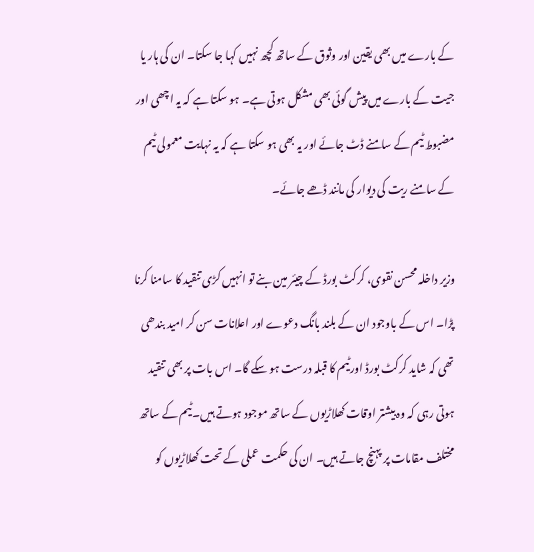کے بارے میں بھی یقین اور وثوق کے ساتھ کچھ نہیں کہا جا سکتا۔ ان کی ہار یا جیت کے بارے میں پیش گوئی بھی مشکل ہوتی ہے۔ ہو سکتا ہے کہ یہ اچھی اور مضبوط ٹیم کے سامنے ڈٹ جائے اور یہ بھی ہو سکتا ہے کہ یہ نہایت معمولی ٹیم کے سامنے ریت کی دیوار کی مانند ڈھے جائے۔

وزیر داخلہ محسن نقوی، کرکٹ بورڈ کے چیئر مین بنے تو انہیں کڑی تنقید کا سامنا کرنا پڑا۔ اس کے باوجود ان کے بلند بانگ دعوے اور اعلانات سن کر امید بندھی تھی کہ شاید کرکٹ بورڈ اور ٹیم کا قبلہ درست ہو سکے گا۔ اس بات پر بھی تنقید ہوتی رہی کہ وہ بیشتر اوقات کھلاڑیوں کے ساتھ موجود ہوتے ہیں۔ ٹیم کے ساتھ مختلف مقامات پر پہنچ جاتے ہیں۔ ان کی حکمت عملی کے تحت کھلاڑیوں کو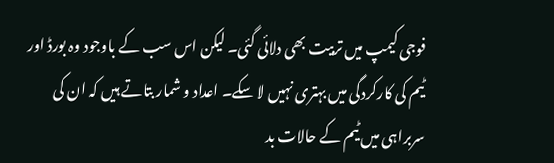فوجی کیمپ میں تربیت بھی دلائی گئی۔ لیکن اس سب کے باوجود وہ بورڈ اور ٹیم کی کارکردگی میں بہتری نہیں لا سکے۔ اعداد و شمار بتاتے ہیں کہ ان کی سربراہی میں ٹیم کے حالات بد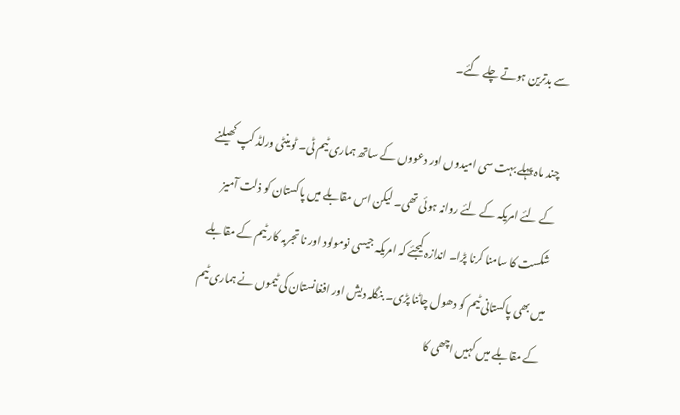سے بدترین ہوتے چلے گئے۔

چند ماہ پہلے بہت سی امیدوں اور دعووں کے ساتھ ہماری ٹیم ٹی۔ ٹوینٹی ورلڈ کپ کھیلنے کے لئے امریکہ کے لئے روانہ ہوئی تھی۔ لیکن اس مقابلے میں پاکستان کو ذلت آمیز شکست کا سامنا کرنا پڑا۔ اندازہ کیجئے کہ امریکہ جیسی نومولود اور نا تجربہ کار ٹیم کے مقابلے میں بھی پاکستانی ٹیم کو دھول چاٹنا پڑی۔ بنگلہ دیش اور افغانستان کی ٹیموں نے ہماری ٹیم کے مقابلے میں کہیں اچھی کا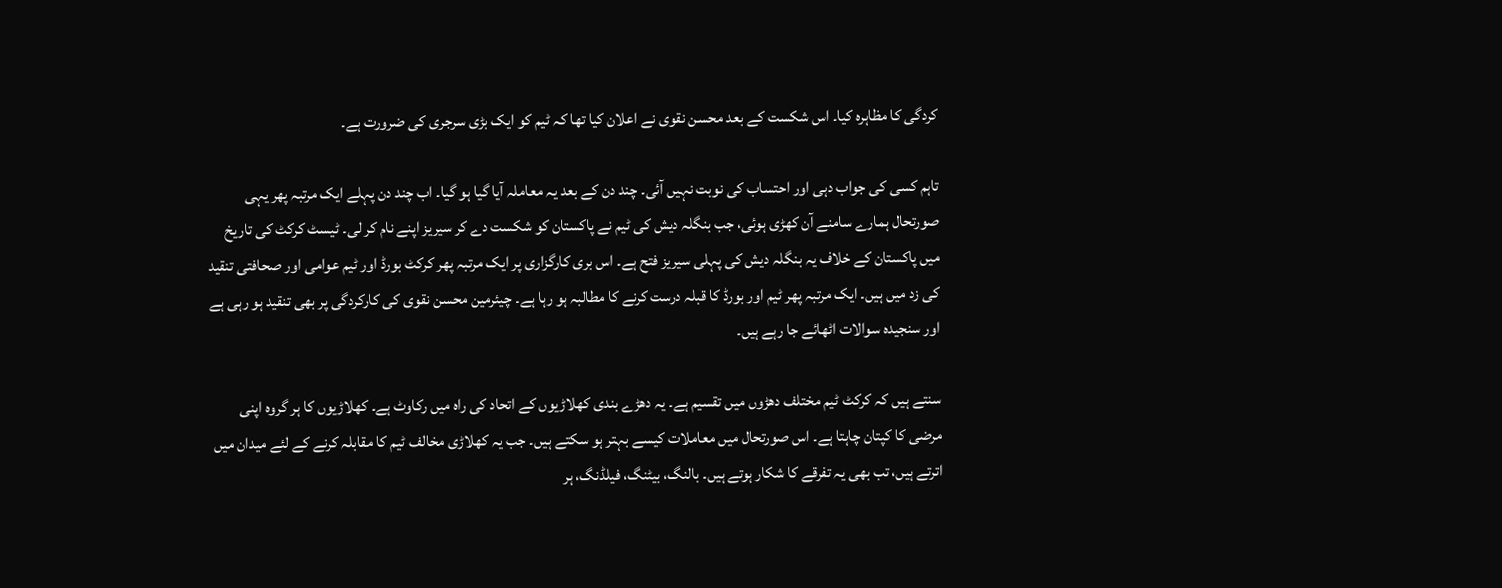کردگی کا مظاہرہ کیا۔ اس شکست کے بعد محسن نقوی نے اعلان کیا تھا کہ ٹیم کو ایک بڑی سرجری کی ضرورت ہے۔

تاہم کسی کی جواب دہی اور احتساب کی نوبت نہیں آئی۔ چند دن کے بعد یہ معاملہ آیا گیا ہو گیا۔ اب چند دن پہلے ایک مرتبہ پھر یہی صورتحال ہمارے سامنے آن کھڑی ہوئی، جب بنگلہ دیش کی ٹیم نے پاکستان کو شکست دے کر سیریز اپنے نام کر لی۔ ٹیسٹ کرکٹ کی تاریخ میں پاکستان کے خلاف یہ بنگلہ دیش کی پہلی سیریز فتح ہے۔ اس بری کارگزاری پر ایک مرتبہ پھر کرکٹ بورڈ اور ٹیم عوامی اور صحافتی تنقید کی زد میں ہیں۔ ایک مرتبہ پھر ٹیم اور بورڈ کا قبلہ درست کرنے کا مطالبہ ہو رہا ہے۔ چیئرمین محسن نقوی کی کارکردگی پر بھی تنقید ہو رہی ہے اور سنجیدہ سوالات اٹھائے جا رہے ہیں۔

سنتے ہیں کہ کرکٹ ٹیم مختلف دھڑوں میں تقسیم ہے۔ یہ دھڑے بندی کھلاڑیوں کے اتحاد کی راہ میں رکاوٹ ہے۔ کھلاڑیوں کا ہر گروہ اپنی مرضی کا کپتان چاہتا ہے۔ اس صورتحال میں معاملات کیسے بہتر ہو سکتے ہیں۔ جب یہ کھلاڑی مخالف ٹیم کا مقابلہ کرنے کے لئے میدان میں اترتے ہیں، تب بھی یہ تفرقے کا شکار ہوتے ہیں۔ بالنگ، بیٹنگ، فیلڈنگ، ہر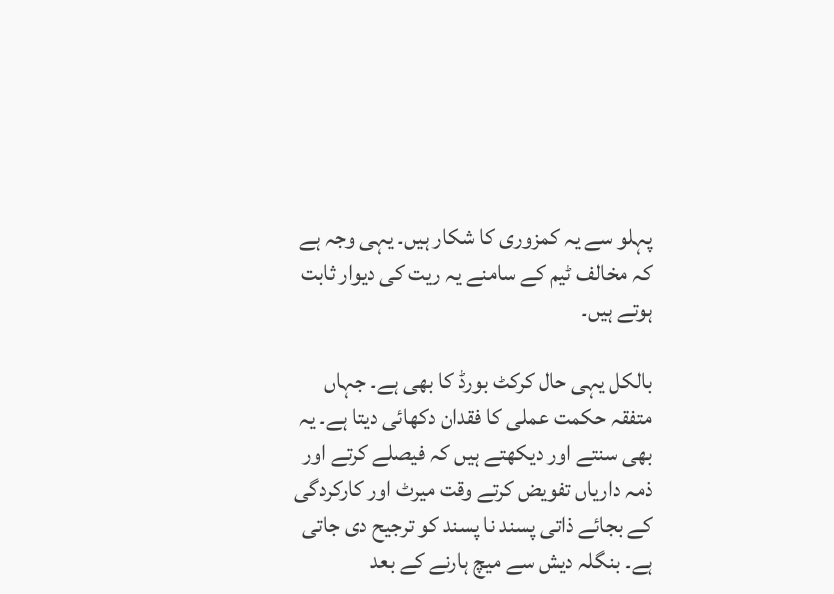پہلو سے یہ کمزوری کا شکار ہیں۔ یہی وجہ ہے کہ مخالف ٹیم کے سامنے یہ ریت کی دیوار ثابت ہوتے ہیں۔

بالکل یہی حال کرکٹ بورڈ کا بھی ہے۔ جہاں متفقہ حکمت عملی کا فقدان دکھائی دیتا ہے۔ یہ بھی سنتے اور دیکھتے ہیں کہ فیصلے کرتے اور ذمہ داریاں تفویض کرتے وقت میرٹ اور کارکردگی کے بجائے ذاتی پسند نا پسند کو ترجیح دی جاتی ہے۔ بنگلہ دیش سے میچ ہارنے کے بعد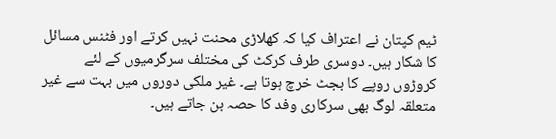ٹیم کپتان نے اعتراف کیا کہ کھلاڑی محنت نہیں کرتے اور فٹنس مسائل کا شکار ہیں۔ دوسری طرف کرکٹ کی مختلف سرگرمیوں کے لئے کروڑوں روپے کا بجٹ خرچ ہوتا ہے۔ غیر ملکی دوروں میں بہت سے غیر متعلقہ لوگ بھی سرکاری وفد کا حصہ بن جاتے ہیں۔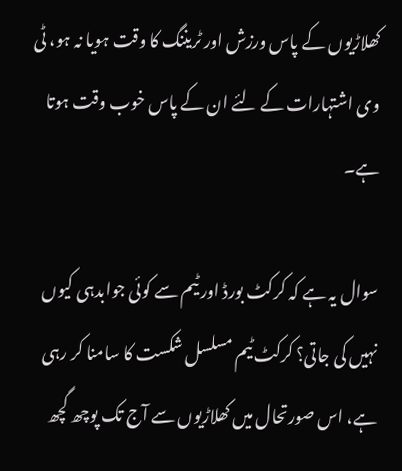کھلاڑیوں کے پاس ورزش اور ٹریننگ کا وقت ہویا نہ ہو، ٹی وی اشتہارات کے لئے ان کے پاس خوب وقت ہوتا ہے۔

سوال یہ ہے کہ کرکٹ بورڈ اور ٹیم سے کوئی جوابدہی کیوں نہیں کی جاتی؟ کرکٹ ٹیم مسلسل شکست کا سامنا کر رہی ہے، اس صورتحال میں کھلاڑیوں سے آج تک پوچھ گچھ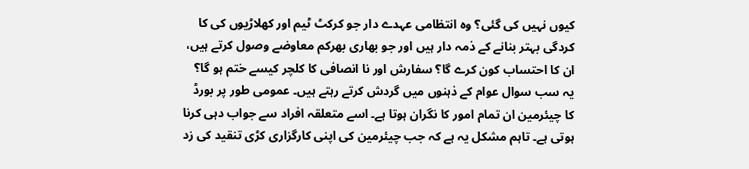کیوں نہیں کی گئی؟ وہ انتظامی عہدے دار جو کرکٹ ٹیم اور کھلاڑیوں کی کا کردگی بہتر بنانے کے ذمہ دار ہیں اور جو بھاری بھرکم معاوضے وصول کرتے ہیں، ان کا احتساب کون کرے گا؟ سفارش اور نا انصافی کا کلچر کیسے ختم ہو گا؟ یہ سب سوال عوام کے ذہنوں میں گردش کرتے رہتے ہیں۔ عمومی طور پر بورڈ کا چیئرمین ان تمام امور کا نگران ہوتا ہے۔ اسے متعلقہ افراد سے جواب دہی کرنا ہوتی ہے۔ تاہم مشکل یہ ہے کہ جب چیئرمین کی اپنی کارگزاری کڑی تنقید کی زد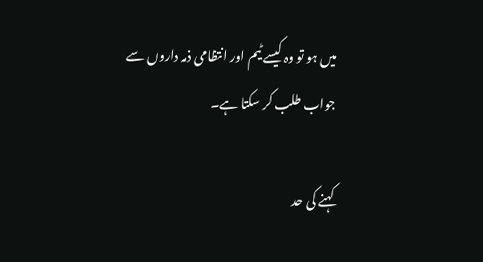میں ہو تو وہ کیسے ٹیم اور انتظامی ذمہ داروں سے جواب طلب کر سکتا ہے۔

کہنے کی حد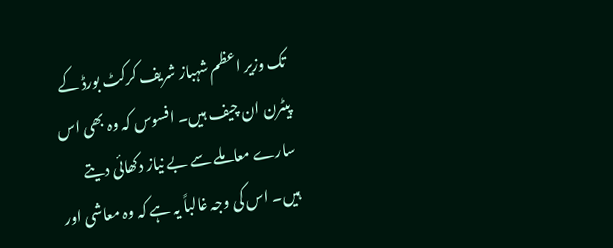تک وزیر اعظم شہباز شریف کرکٹ بورڈ کے پیٹرن ان چیف ہیں۔ افسوس کہ وہ بھی اس سارے معاملے سے بے نیاز دکھائی دیتے ہیں۔ اس کی وجہ غالباً یہ ہے کہ وہ معاشی اور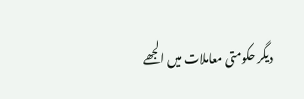دیگر حکومتی معاملات میں الجھے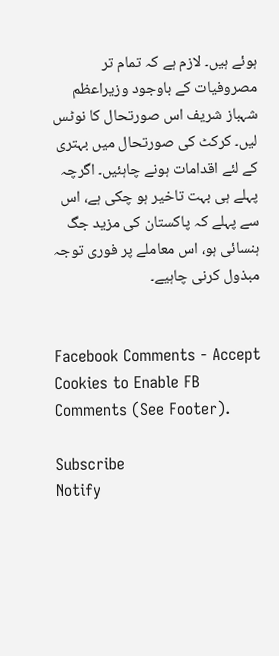ہوئے ہیں۔ لازم ہے کہ تمام تر مصروفیات کے باوجود وزیراعظم شہباز شریف اس صورتحال کا نوٹس لیں۔ کرکٹ کی صورتحال میں بہتری کے لئے اقدامات ہونے چاہئیں۔ اگرچہ پہلے ہی بہت تاخیر ہو چکی ہے، اس سے پہلے کہ پاکستان کی مزید جگ ہنسائی ہو، اس معاملے پر فوری توجہ مبذول کرنی چاہیے۔


Facebook Comments - Accept Cookies to Enable FB Comments (See Footer).

Subscribe
Notify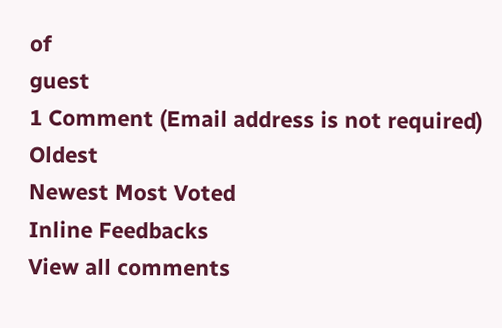of
guest
1 Comment (Email address is not required)
Oldest
Newest Most Voted
Inline Feedbacks
View all comments